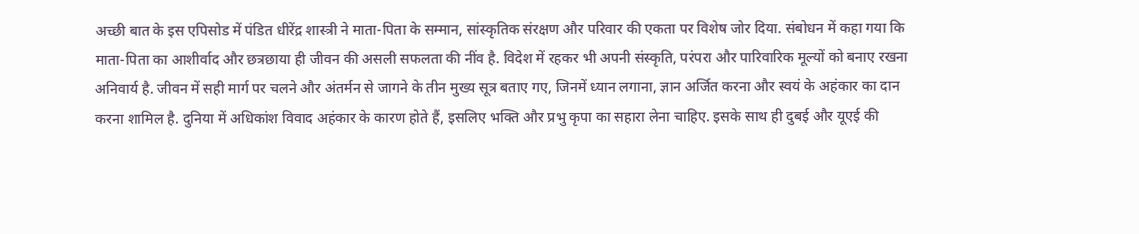अच्छी बात के इस एपिसोड में पंडित धीरेंद्र शास्त्री ने माता-पिता के सम्मान, सांस्कृतिक संरक्षण और परिवार की एकता पर विशेष जोर दिया. संबोधन में कहा गया कि माता-पिता का आशीर्वाद और छत्रछाया ही जीवन की असली सफलता की नींव है. विदेश में रहकर भी अपनी संस्कृति, परंपरा और पारिवारिक मूल्यों को बनाए रखना अनिवार्य है. जीवन में सही मार्ग पर चलने और अंतर्मन से जागने के तीन मुख्य सूत्र बताए गए, जिनमें ध्यान लगाना, ज्ञान अर्जित करना और स्वयं के अहंकार का दान करना शामिल है. दुनिया में अधिकांश विवाद अहंकार के कारण होते हैं, इसलिए भक्ति और प्रभु कृपा का सहारा लेना चाहिए. इसके साथ ही दुबई और यूएई की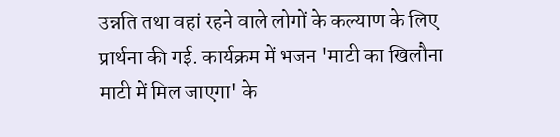उन्नति तथा वहां रहने वाले लोगों के कल्याण के लिए प्रार्थना की गई. कार्यक्रम में भजन 'माटी का खिलौना माटी में मिल जाएगा' के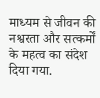माध्यम से जीवन की नश्वरता और सत्कर्मों के महत्व का संदेश दिया गया.